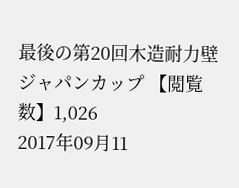最後の第20回木造耐力壁ジャパンカップ 【閲覧数】1,026
2017年09月11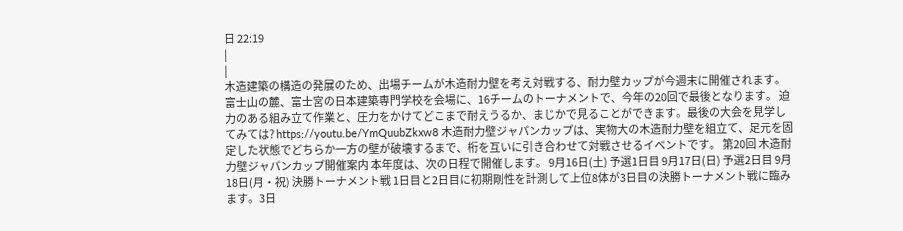日 22:19
|
|
木造建築の構造の発展のため、出場チームが木造耐力壁を考え対戦する、耐力壁カップが今週末に開催されます。
富士山の麓、富士宮の日本建築専門学校を会場に、16チームのトーナメントで、今年の20回で最後となります。 迫力のある組み立て作業と、圧力をかけてどこまで耐えうるか、まじかで見ることができます。最後の大会を見学してみては? https://youtu.be/YmQuubZkxw8 木造耐力壁ジャパンカップは、実物大の木造耐力壁を組立て、足元を固定した状態でどちらか一方の壁が破壊するまで、桁を互いに引き合わせて対戦させるイベントです。 第20回 木造耐力壁ジャパンカップ開催案内 本年度は、次の日程で開催します。 9月16日(土) 予選1日目 9月17日(日) 予選2日目 9月18日(月・祝) 決勝トーナメント戦 1日目と2日目に初期剛性を計測して上位8体が3日目の決勝トーナメント戦に臨みます。3日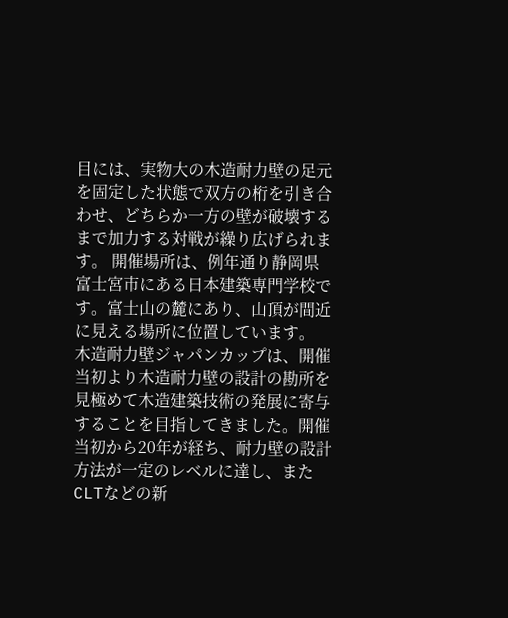目には、実物大の木造耐力壁の足元を固定した状態で双方の桁を引き合わせ、どちらか一方の壁が破壊するまで加力する対戦が繰り広げられます。 開催場所は、例年通り静岡県富士宮市にある日本建築専門学校です。富士山の麓にあり、山頂が間近に見える場所に位置しています。 木造耐力壁ジャパンカップは、開催当初より木造耐力壁の設計の勘所を見極めて木造建築技術の発展に寄与することを目指してきました。開催当初から20年が経ち、耐力壁の設計方法が一定のレベルに達し、またCLTなどの新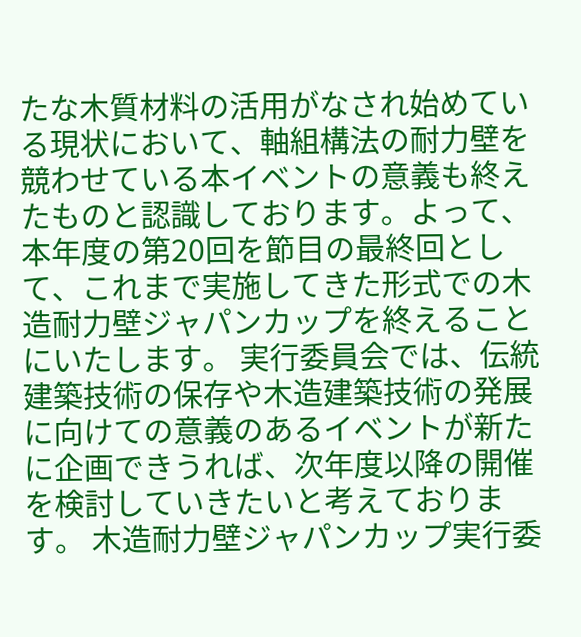たな木質材料の活用がなされ始めている現状において、軸組構法の耐力壁を競わせている本イベントの意義も終えたものと認識しております。よって、本年度の第20回を節目の最終回として、これまで実施してきた形式での木造耐力壁ジャパンカップを終えることにいたします。 実行委員会では、伝統建築技術の保存や木造建築技術の発展に向けての意義のあるイベントが新たに企画できうれば、次年度以降の開催を検討していきたいと考えております。 木造耐力壁ジャパンカップ実行委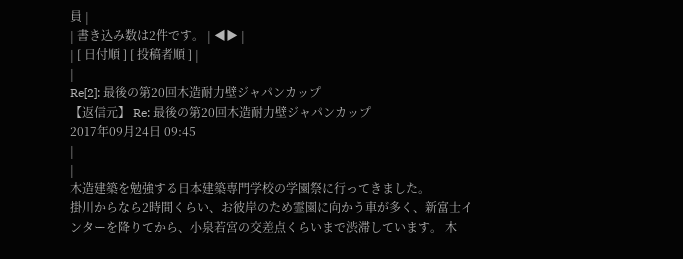員 |
| 書き込み数は2件です。 | ◀▶ |
| [ 日付順 ] [ 投稿者順 ] |
|
Re[2]: 最後の第20回木造耐力壁ジャパンカップ
【返信元】 Re: 最後の第20回木造耐力壁ジャパンカップ
2017年09月24日 09:45
|
|
木造建築を勉強する日本建築専門学校の学園祭に行ってきました。
掛川からなら2時間くらい、お彼岸のため霊園に向かう車が多く、新富士インターを降りてから、小泉若宮の交差点くらいまで渋滞しています。 木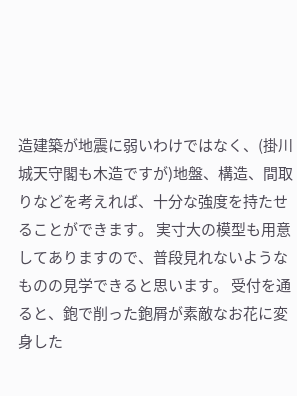造建築が地震に弱いわけではなく、(掛川城天守閣も木造ですが)地盤、構造、間取りなどを考えれば、十分な強度を持たせることができます。 実寸大の模型も用意してありますので、普段見れないようなものの見学できると思います。 受付を通ると、鉋で削った鉋屑が素敵なお花に変身した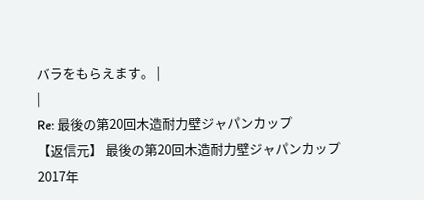バラをもらえます。 |
|
Re: 最後の第20回木造耐力壁ジャパンカップ
【返信元】 最後の第20回木造耐力壁ジャパンカップ
2017年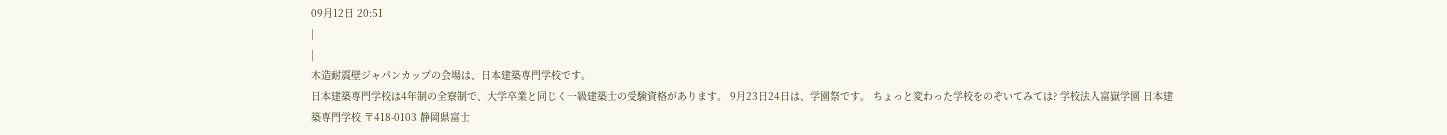09月12日 20:51
|
|
木造耐震壁ジャパンカップの会場は、日本建築専門学校です。
日本建築専門学校は4年制の全寮制で、大学卒業と同じく一級建築士の受験資格があります。 9月23日24日は、学園祭です。 ちょっと変わった学校をのぞいてみては? 学校法人富嶽学園 日本建築専門学校 〒418-0103 静岡県富士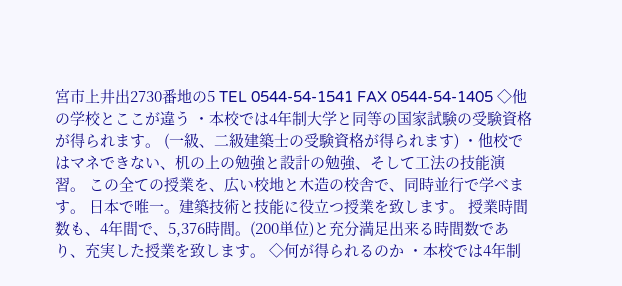宮市上井出2730番地の5 TEL 0544-54-1541 FAX 0544-54-1405 ◇他の学校とここが違う ・本校では4年制大学と同等の国家試験の受験資格が得られます。 (一級、二級建築士の受験資格が得られます) ・他校ではマネできない、机の上の勉強と設計の勉強、そして工法の技能演習。 この全ての授業を、広い校地と木造の校舎で、同時並行で学べます。 日本で唯一。建築技術と技能に役立つ授業を致します。 授業時間数も、4年間で、5,376時間。(200単位)と充分満足出来る時間数であり、充実した授業を致します。 ◇何が得られるのか ・本校では4年制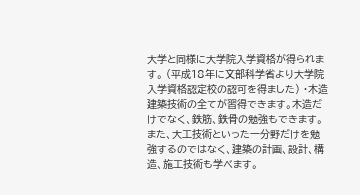大学と同様に大学院入学資格が得られます。 (平成18年に文部科学省より大学院入学資格認定校の認可を得ました) ・木造建築技術の全てが習得できます。木造だけでなく、鉄筋、鉄骨の勉強もできます。 また、大工技術といった一分野だけを勉強するのではなく、建築の計画、設計、構造、施工技術も学べます。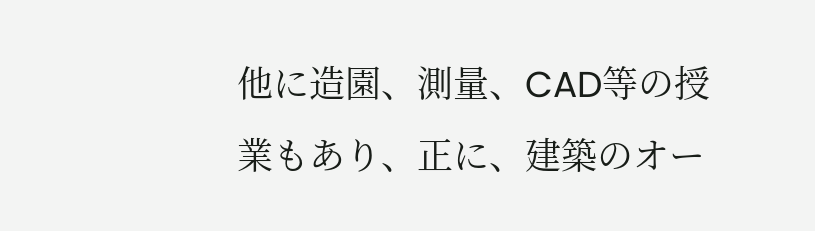他に造園、測量、CAD等の授業もあり、正に、建築のオー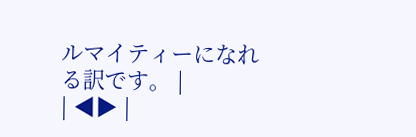ルマイティーになれる訳です。 |
| ◀▶ |